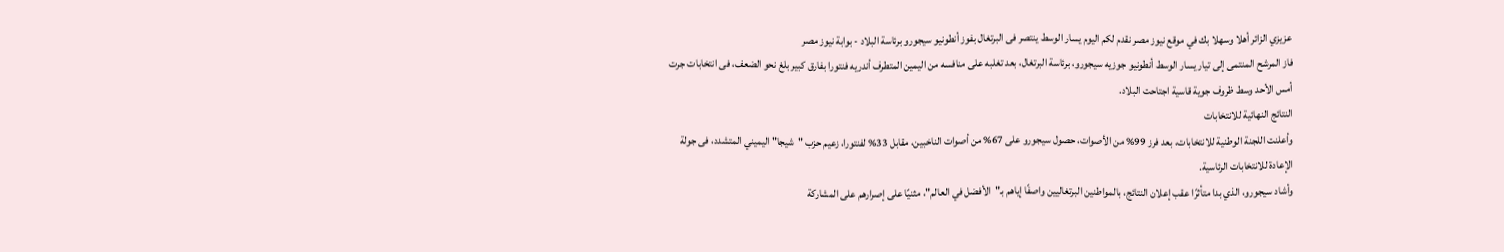عزيزي الزائر أهلا وسهلا بك في موقع نيوز مصر نقدم لكم اليوم يسار الوسط ينتصر فى البرتغال بفوز أنطونيو سيجورو برئاسة البلاد - بوابة نيوز مصر
فاز المرشح المنتمى إلى تيار يسار الوسط أنطونيو جوزيه سيجورو، برئاسة البرتغال، بعد تغلبه على منافسه من اليمين المتطرف أندريه فنتورا بفارق كبير بلغ نحو الضعف، فى انتخابات جرت أمس الأحد وسط ظروف جوية قاسية اجتاحت البلاد.
النتائج النهائية للانتخابات
وأعلنت اللجنة الوطنية للانتخابات، بعد فرز 99% من الأصوات، حصول سيجورو على 67% من أصوات الناخبين، مقابل 33% لفنتورا، زعيم حزب "شيجا" اليميني المتشدد، فى جولة الإعادة للانتخابات الرئاسية.
وأشاد سيجورو، الذي بدا متأثرًا عقب إعلان النتائج، بالمواطنين البرتغاليين واصفًا إياهم بـ"الأفضل في العالم"، مثنيًا على إصرارهم على المشاركة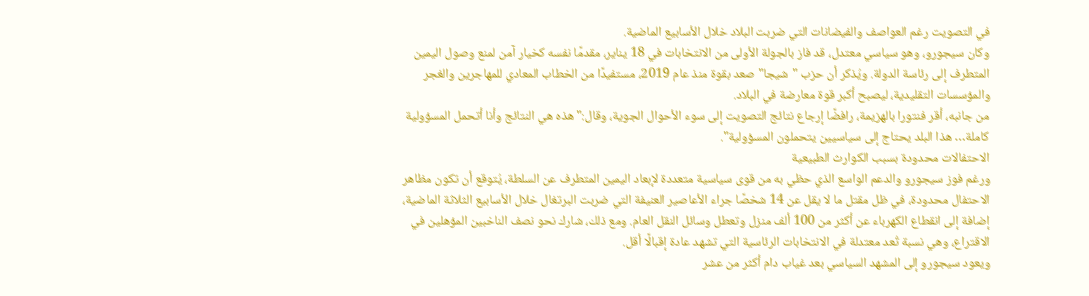في التصويت رغم العواصف والفيضانات التي ضربت البلاد خلال الأسابيع الماضية.
وكان سيجورو، وهو سياسي معتدل، قد فاز بالجولة الأولى من الانتخابات في 18 يناير، مقدمًا نفسه كخيار آمن لمنع وصول اليمين المتطرف إلى رئاسة الدولة. ويُذكر أن حزب "شيجا" صعد بقوة منذ عام 2019، مستفيدًا من الخطاب المعادي للمهاجرين والغجر والمؤسسات التقليدية، ليصبح أكبر قوة معارضة في البلاد.
من جانبه، أقر فنتورا بالهزيمة، رافضًا إرجاع نتائج التصويت إلى سوء الأحوال الجوية، وقال:" هذه هي النتائج وأنا أتحمل المسؤولية كاملة… هذا البلد يحتاج إلى سياسيين يتحملون المسؤولية".
الاحتفالات محدودة بسبب الكوارث الطبيعية
ورغم فوز سيجورو والدعم الواسع الذي حظي به من قوى سياسية متعددة لإبعاد اليمين المتطرف عن السلطة، يُتوقع أن تكون مظاهر الاحتفال محدودة، في ظل مقتل ما لا يقل عن 14 شخصًا جراء الأعاصير العنيفة التي ضربت البرتغال خلال الأسابيع الثلاثة الماضية، إضافة إلى انقطاع الكهرباء عن أكثر من 100 ألف منزل وتعطل وسائل النقل العام. ومع ذلك، شارك نحو نصف الناخبين المؤهلين في الاقتراع، وهي نسبة تُعد معتدلة في الانتخابات الرئاسية التي تشهد عادة إقبالًا أقل.
ويعود سيجورو إلى المشهد السياسي بعد غياب دام أكثر من عشر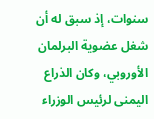سنوات، إذ سبق له أن شغل عضوية البرلمان الأوروبي، وكان الذراع اليمنى لرئيس الوزراء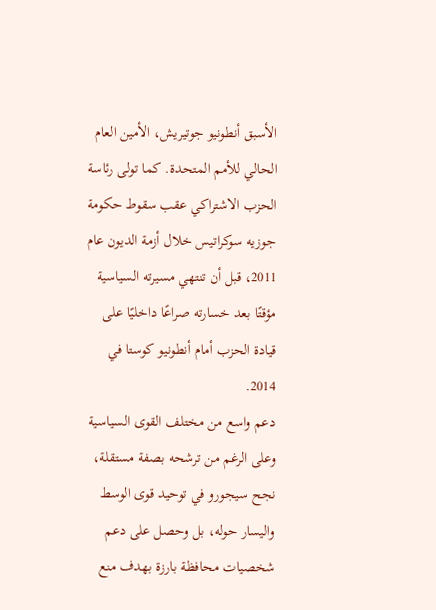الأسبق أنطونيو جوتيريش، الأمين العام الحالي للأمم المتحدة. كما تولى رئاسة الحزب الاشتراكي عقب سقوط حكومة جوزيه سوكراتيس خلال أزمة الديون عام 2011، قبل أن تنتهي مسيرته السياسية مؤقتًا بعد خسارته صراعًا داخليًا على قيادة الحزب أمام أنطونيو كوستا في 2014.
دعم واسع من مختلف القوى السياسية
وعلى الرغم من ترشحه بصفة مستقلة، نجح سيجورو في توحيد قوى الوسط واليسار حوله، بل وحصل على دعم شخصيات محافظة بارزة بهدف منع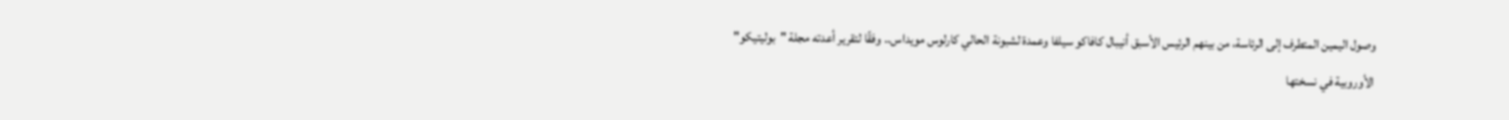وصول اليمين المتطرف إلى الرئاسة، من بينهم الرئيس الأسبق أنيبال كافاكو سيلفا وعمدة لشبونة الحالي كارلوس مويداس.. وفقًا لتقرير أعدته مجلة "بوليتيكو" الأوروبية في نسختها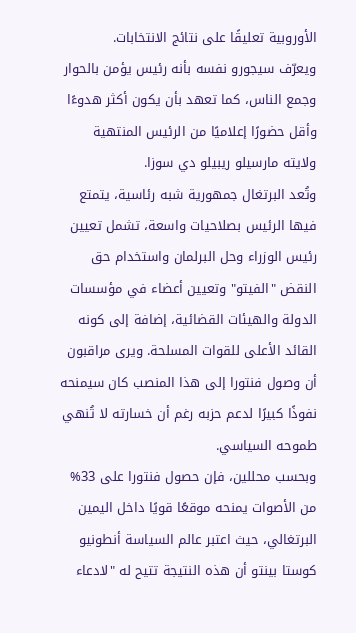الأوروبية تعليقًا على نتائج الانتخابات.
ويعرّف سيجورو نفسه بأنه رئيس يؤمن بالحوار وجمع الناس، كما تعهد بأن يكون أكثر هدوءًا وأقل حضورًا إعلاميًا من الرئيس المنتهية ولايته مارسيلو ريبيلو دي سوزا.
وتُعد البرتغال جمهورية شبه رئاسية، يتمتع فيها الرئيس بصلاحيات واسعة، تشمل تعيين رئيس الوزراء وحل البرلمان واستخدام حق النقض "الفيتو" وتعيين أعضاء في مؤسسات الدولة والهيئات القضائية، إضافة إلى كونه القائد الأعلى للقوات المسلحة. ويرى مراقبون أن وصول فنتورا إلى هذا المنصب كان سيمنحه نفوذًا كبيرًا لدعم حزبه رغم أن خسارته لا تُنهي طموحه السياسي.
وبحسب محللين، فإن حصول فنتورا على 33% من الأصوات يمنحه موقعًا قويًا داخل اليمين البرتغالي، حيث اعتبر عالم السياسة أنطونيو كوستا بينتو أن هذه النتيجة تتيح له "لادعاء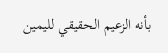بأنه الزعيم الحقيقي لليمين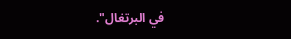في البرتغال".